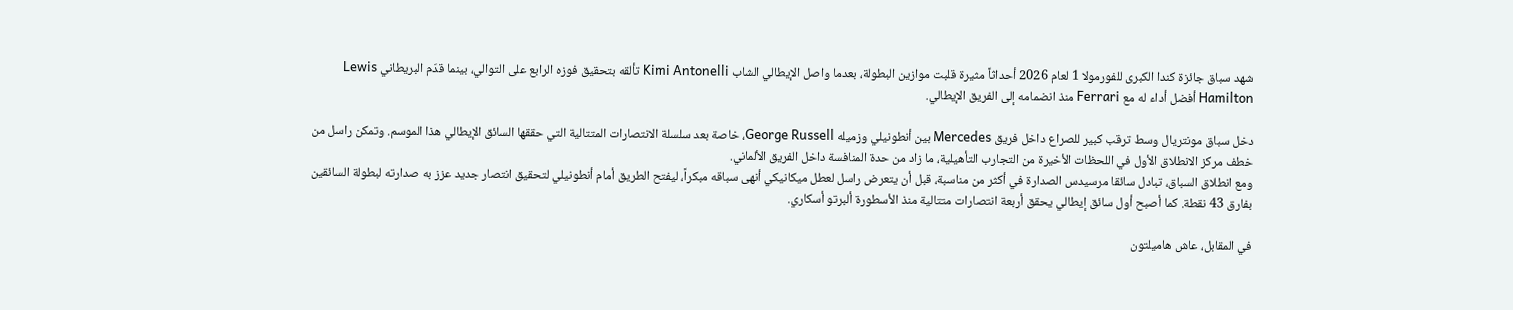شهد سباق جائزة كندا الكبرى للفورمولا 1 لعام 2026 أحداثاً مثيرة قلبت موازين البطولة، بعدما واصل الإيطالي الشاب Kimi Antonelli تألقه بتحقيق فوزه الرابع على التوالي، بينما قدّم البريطاني Lewis Hamilton أفضل أداء له مع Ferrari منذ انضمامه إلى الفريق الإيطالي.

دخل سباق مونتريال وسط ترقب كبير للصراع داخل فريق Mercedes بين أنطونيلي وزميله George Russell، خاصة بعد سلسلة الانتصارات المتتالية التي حققها السائق الإيطالي هذا الموسم. وتمكن راسل من خطف مركز الانطلاق الأول في اللحظات الأخيرة من التجارب التأهيلية، ما زاد من حدة المنافسة داخل الفريق الألماني.
ومع انطلاق السباق، تبادل سائقا مرسيدس الصدارة في أكثر من مناسبة، قبل أن يتعرض راسل لعطل ميكانيكي أنهى سباقه مبكراً، ليفتح الطريق أمام أنطونيلي لتحقيق انتصار جديد عزز به صدارته لبطولة السائقين بفارق 43 نقطة. كما أصبح أول سائق إيطالي يحقق أربعة انتصارات متتالية منذ الأسطورة ألبرتو أسكاري.

في المقابل، عاش هاميلتون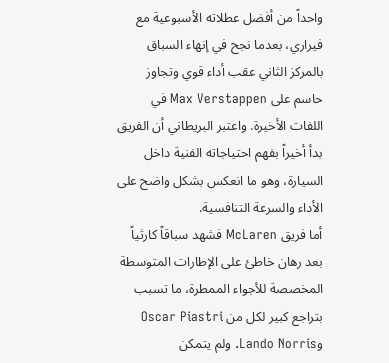واحداً من أفضل عطلاته الأسبوعية مع فيراري، بعدما نجح في إنهاء السباق بالمركز الثاني عقب أداء قوي وتجاوز حاسم على Max Verstappen في اللفات الأخيرة. واعتبر البريطاني أن الفريق بدأ أخيراً بفهم احتياجاته الفنية داخل السيارة، وهو ما انعكس بشكل واضح على الأداء والسرعة التنافسية.
أما فريق McLaren فشهد سباقاً كارثياً بعد رهان خاطئ على الإطارات المتوسطة المخصصة للأجواء الممطرة، ما تسبب بتراجع كبير لكل من Oscar Piastri وLando Norris. ولم يتمكن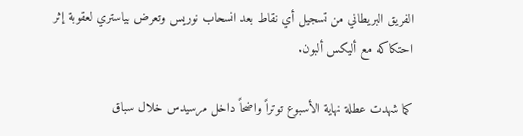الفريق البريطاني من تسجيل أي نقاط بعد انسحاب نوريس وتعرض بياستري لعقوبة إثر احتكاكه مع أليكس ألبون.

كما شهدت عطلة نهاية الأسبوع توتراً واضحاً داخل مرسيدس خلال سباق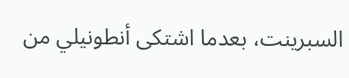السبرينت، بعدما اشتكى أنطونيلي من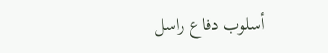أسلوب دفاع راسل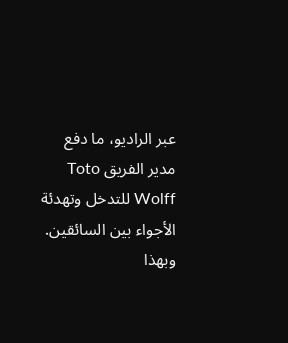عبر الراديو، ما دفع مدير الفريق Toto Wolff للتدخل وتهدئة الأجواء بين السائقين.
وبهذا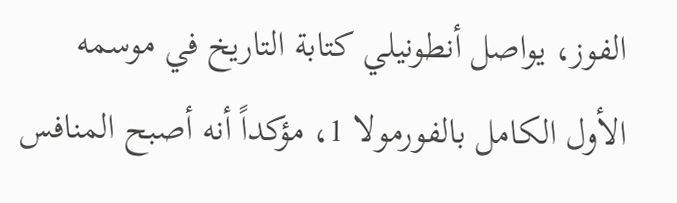الفوز، يواصل أنطونيلي كتابة التاريخ في موسمه الأول الكامل بالفورمولا 1، مؤكداً أنه أصبح المنافس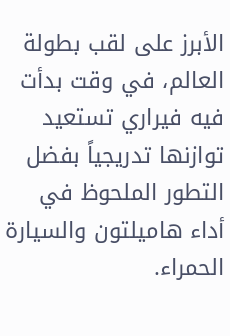الأبرز على لقب بطولة العالم، في وقت بدأت فيه فيراري تستعيد توازنها تدريجياً بفضل التطور الملحوظ في أداء هاميلتون والسيارة الحمراء.